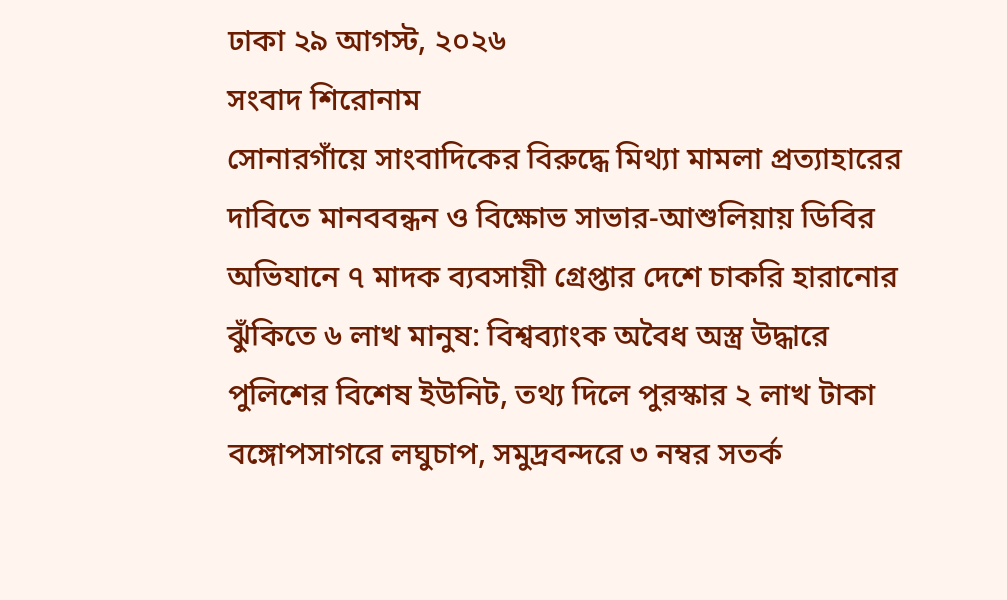ঢাকা ২৯ আগস্ট, ২০২৬
সংবাদ শিরোনাম
সোনারগাঁয়ে সাংবাদিকের বিরুদ্ধে মিথ্যা মামলা প্রত্যাহারের দাবিতে মানববন্ধন ও বিক্ষোভ সাভার-আশুলিয়ায় ডিবির অভিযানে ৭ মাদক ব্যবসায়ী গ্রেপ্তার দেশে চাকরি হারানোর ঝুঁকিতে ৬ লাখ মানুষ: বিশ্বব্যাংক অবৈধ অস্ত্র উদ্ধারে পুলিশের বিশেষ ইউনিট, তথ্য দিলে পুরস্কার ২ লাখ টাকা বঙ্গোপসাগরে লঘুচাপ, সমুদ্রবন্দরে ৩ নম্বর সতর্ক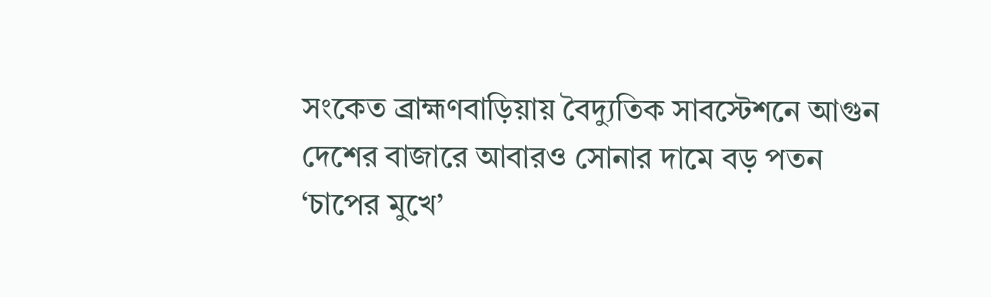সংকেত ব্রাহ্মণবাড়িয়ায় বৈদ্যুতিক সাবস্টেশনে আগুন দেশের বাজারে আবারও সোনার দামে বড় পতন ‘চাপের মুখে’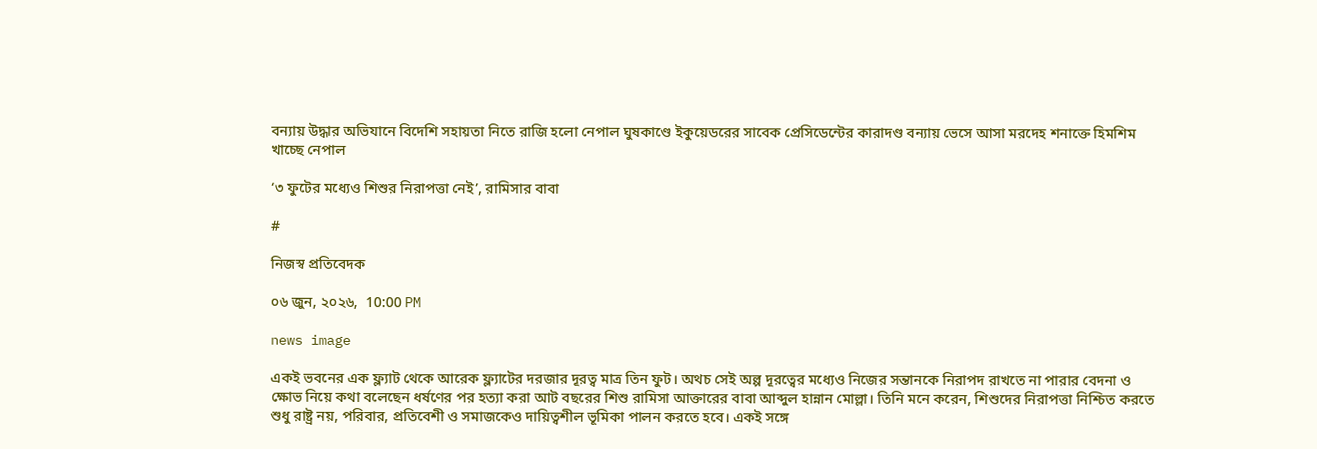বন্যায় উদ্ধার অভিযানে বিদেশি সহায়তা নিতে রাজি হলো নেপাল ঘুষকাণ্ডে ইকুয়েডরের সাবেক প্রেসিডেন্টের কারাদণ্ড বন্যায় ভেসে আসা মরদেহ শনাক্তে হিমশিম খাচ্ছে নেপাল

‘৩ ফুটের মধ্যেও শিশুর নিরাপত্তা নেই’, রামিসার বাবা

#

নিজস্ব প্রতিবেদক

০৬ জুন, ২০২৬,  10:00 PM

news image

একই ভবনের এক ফ্ল্যাট থেকে আরেক ফ্ল্যাটের দরজার দূরত্ব মাত্র তিন ফুট। অথচ সেই অল্প দূরত্বের মধ্যেও নিজের সন্তানকে নিরাপদ রাখতে না পারার বেদনা ও ক্ষোভ নিয়ে কথা বলেছেন ধর্ষণের পর হত্যা করা আট বছরের শিশু রামিসা আক্তারের বাবা আব্দুল হান্নান মোল্লা। তিনি মনে করেন, শিশুদের নিরাপত্তা নিশ্চিত করতে শুধু রাষ্ট্র নয়, পরিবার, প্রতিবেশী ও সমাজকেও দায়িত্বশীল ভূমিকা পালন করতে হবে। একই সঙ্গে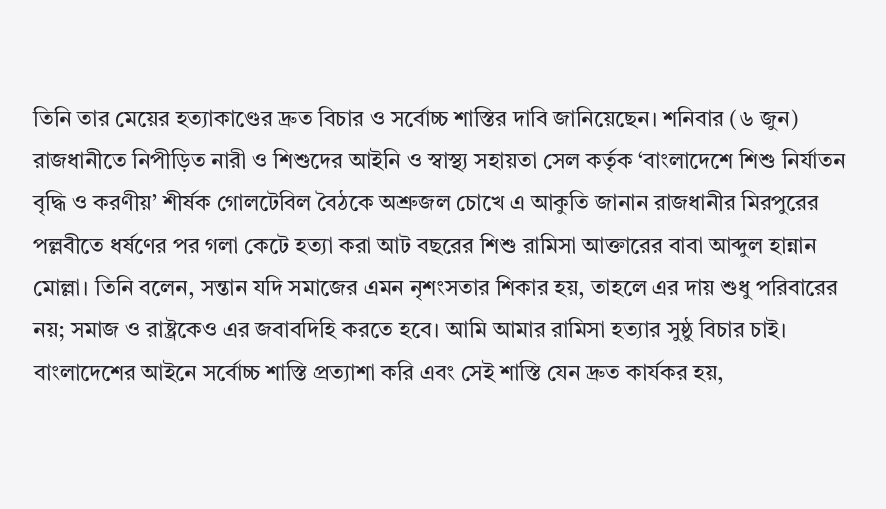তিনি তার মেয়ের হত্যাকাণ্ডের দ্রুত বিচার ও সর্বোচ্চ শাস্তির দাবি জানিয়েছেন। শনিবার (৬ জুন) রাজধানীতে নিপীড়িত নারী ও শিশুদের আইনি ও স্বাস্থ্য সহায়তা সেল কর্তৃক ‘বাংলাদেশে শিশু নির্যাতন বৃদ্ধি ও করণীয়’ শীর্ষক গোলটেবিল বৈঠকে অশ্রুজল চোখে এ আকুতি জানান রাজধানীর মিরপুরের পল্লবীতে ধর্ষণের পর গলা কেটে হত্যা করা আট বছরের শিশু রামিসা আক্তারের বাবা আব্দুল হান্নান মোল্লা। তিনি বলেন, সন্তান যদি সমাজের এমন নৃশংসতার শিকার হয়, তাহলে এর দায় শুধু পরিবারের নয়; সমাজ ও রাষ্ট্রকেও এর জবাবদিহি করতে হবে। আমি আমার রামিসা হত্যার সুষ্ঠু বিচার চাই। বাংলাদেশের আইনে সর্বোচ্চ শাস্তি প্রত্যাশা করি এবং সেই শাস্তি যেন দ্রুত কার্যকর হয়,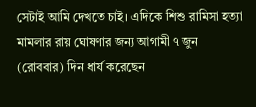সেটাই আমি দেখতে চাই। এদিকে শিশু রামিসা হত্যা মামলার রায় ঘোষণার জন্য আগামী ৭ জুন (রোববার) দিন ধার্য করেছেন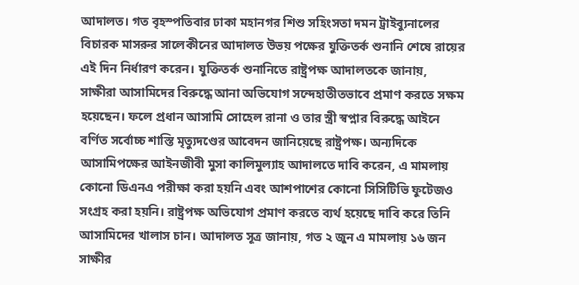আদালত। গত বৃহস্পতিবার ঢাকা মহানগর শিশু সহিংসতা দমন ট্রাইব্যুনালের বিচারক মাসরুর সালেকীনের আদালত উভয় পক্ষের যুক্তিতর্ক শুনানি শেষে রায়ের এই দিন নির্ধারণ করেন। যুক্তিতর্ক শুনানিতে রাষ্ট্রপক্ষ আদালতকে জানায়, সাক্ষীরা আসামিদের বিরুদ্ধে আনা অভিযোগ সন্দেহাতীতভাবে প্রমাণ করতে সক্ষম হয়েছেন। ফলে প্রধান আসামি সোহেল রানা ও তার স্ত্রী স্বপ্নার বিরুদ্ধে আইনে বর্ণিত সর্বোচ্চ শাস্তি মৃত্যুদণ্ডের আবেদন জানিয়েছে রাষ্ট্রপক্ষ। অন্যদিকে আসামিপক্ষের আইনজীবী মুসা কালিমুল্যাহ আদালতে দাবি করেন, এ মামলায় কোনো ডিএনএ পরীক্ষা করা হয়নি এবং আশপাশের কোনো সিসিটিভি ফুটেজও সংগ্রহ করা হয়নি। রাষ্ট্রপক্ষ অভিযোগ প্রমাণ করতে ব্যর্থ হয়েছে দাবি করে তিনি আসামিদের খালাস চান। আদালত সূত্র জানায়, গত ২ জুন এ মামলায় ১৬ জন সাক্ষীর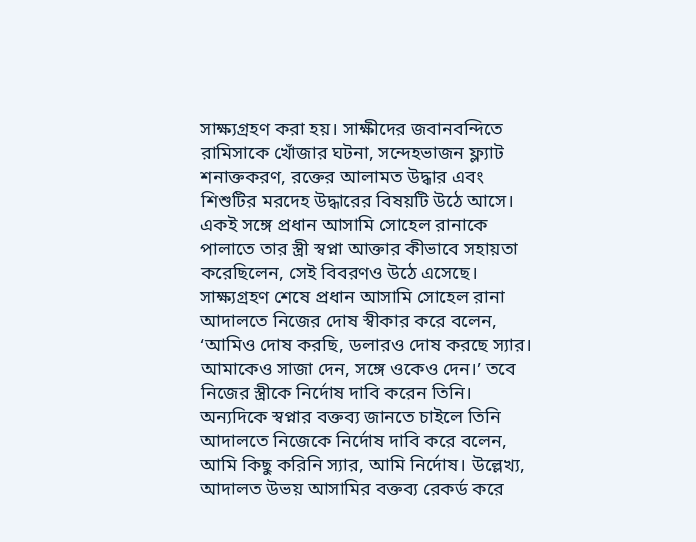সাক্ষ্যগ্রহণ করা হয়। সাক্ষীদের জবানবন্দিতে রামিসাকে খোঁজার ঘটনা, সন্দেহভাজন ফ্ল্যাট শনাক্তকরণ, রক্তের আলামত উদ্ধার এবং শিশুটির মরদেহ উদ্ধারের বিষয়টি উঠে আসে। একই সঙ্গে প্রধান আসামি সোহেল রানাকে পালাতে তার স্ত্রী স্বপ্না আক্তার কীভাবে সহায়তা করেছিলেন, সেই বিবরণও উঠে এসেছে। সাক্ষ্যগ্রহণ শেষে প্রধান আসামি সোহেল রানা আদালতে নিজের দোষ স্বীকার করে বলেন, ‘আমিও দোষ করছি, ডলারও দোষ করছে স্যার। আমাকেও সাজা দেন, সঙ্গে ওকেও দেন।’ তবে নিজের স্ত্রীকে নির্দোষ দাবি করেন তিনি। অন্যদিকে স্বপ্নার বক্তব্য জানতে চাইলে তিনি আদালতে নিজেকে নির্দোষ দাবি করে বলেন, আমি কিছু করিনি স্যার, আমি নির্দোষ। উল্লেখ্য, আদালত উভয় আসামির বক্তব্য রেকর্ড করে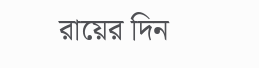রায়ের দিন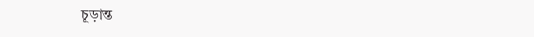চূড়ান্ত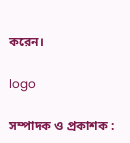করেন।

logo

সম্পাদক ও প্রকাশক :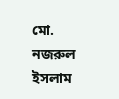মো. নজরুল ইসলাম